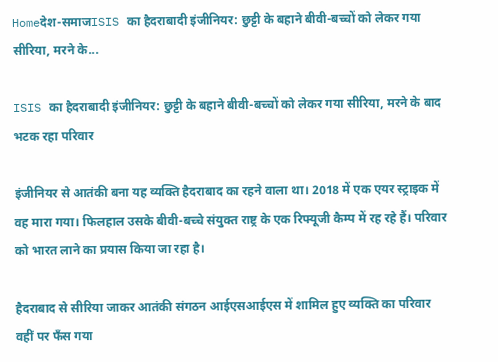Homeदेश-समाजISIS का हैदराबादी इंजीनियर: छुट्टी के बहाने बीवी-बच्चों को लेकर गया सीरिया, मरने के...

ISIS का हैदराबादी इंजीनियर: छुट्टी के बहाने बीवी-बच्चों को लेकर गया सीरिया, मरने के बाद भटक रहा परिवार

इंजीनियर से आतंकी बना यह व्यक्ति हैदराबाद का रहने वाला था। 2018 में एक एयर स्ट्राइक में वह मारा गया। फिलहाल उसके बीवी-बच्चे संयुक्त राष्ट्र के एक रिफ्यूजी कैम्प में रह रहे हैं। परिवार को भारत लाने का प्रयास किया जा रहा है।

हैदराबाद से सीरिया जाकर आतंकी संगठन आईएसआईएस में शामिल हुए व्यक्ति का परिवार वहीं पर फँस गया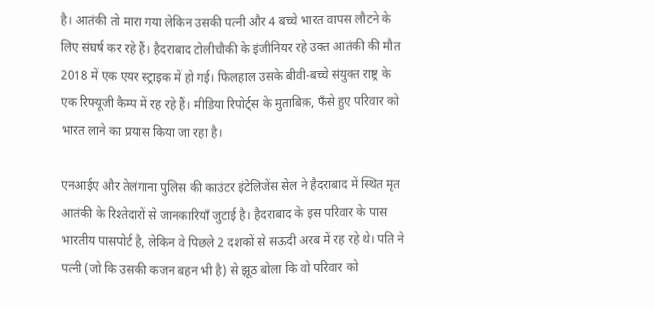है। आतंकी तो मारा गया लेकिन उसकी पत्नी और 4 बच्चे भारत वापस लौटने के लिए संघर्ष कर रहे हैं। हैदराबाद टोलीचौकी के इंजीनियर रहे उक्त आतंकी की मौत 2018 में एक एयर स्ट्राइक में हो गई। फिलहाल उसके बीवी-बच्चे संयुक्त राष्ट्र के एक रिफ्यूजी कैम्प में रह रहे हैं। मीडिया रिपोर्ट्स के मुताबिक़, फँसे हुए परिवार को भारत लाने का प्रयास किया जा रहा है।

एनआईए और तेलंगाना पुलिस की काउंटर इंटेलिजेंस सेल ने हैदराबाद में स्थित मृत आतंकी के रिश्तेदारों से जानकारियाँ जुटाई है। हैदराबाद के इस परिवार के पास भारतीय पासपोर्ट है, लेकिन वे पिछले 2 दशकों से सऊदी अरब में रह रहे थे। पति ने पत्नी (जो कि उसकी कजन बहन भी है) से झूठ बोला कि वो परिवार को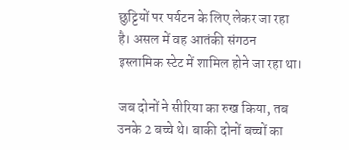छुट्टियों पर पर्यटन के लिए लेकर जा रहा है। असल में वह आतंकी संगठन इस्लामिक स्टेट में शामिल होने जा रहा था।

जब दोनों ने सीरिया का रुख किया, तब उनके 2 बच्चे थे। बाकी दोनों बच्चों का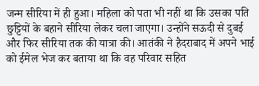जन्म सीरिया में ही हुआ। महिला को पता भी नहीं था कि उसका पति छुट्टियों के बहाने सीरिया लेकर चला जाएगा। उन्होंने सऊदी से दुबई और फिर सीरिया तक की यात्रा की। आतंकी ने हैदराबाद में अपने भाई को ईमेल भेज कर बताया था कि वह परिवार सहित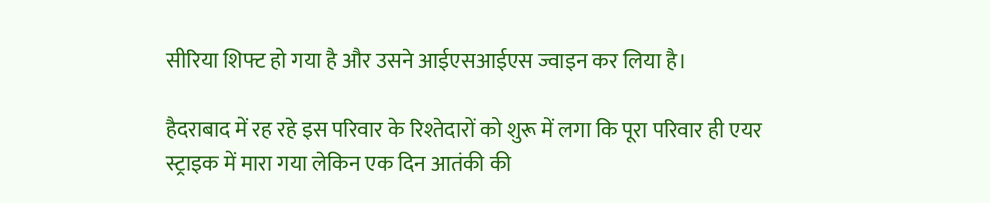सीरिया शिफ्ट हो गया है और उसने आईएसआईएस ज्वाइन कर लिया है।

हैदराबाद में रह रहे इस परिवार के रिश्तेदारों को शुरू में लगा कि पूरा परिवार ही एयर स्ट्राइक में मारा गया लेकिन एक दिन आतंकी की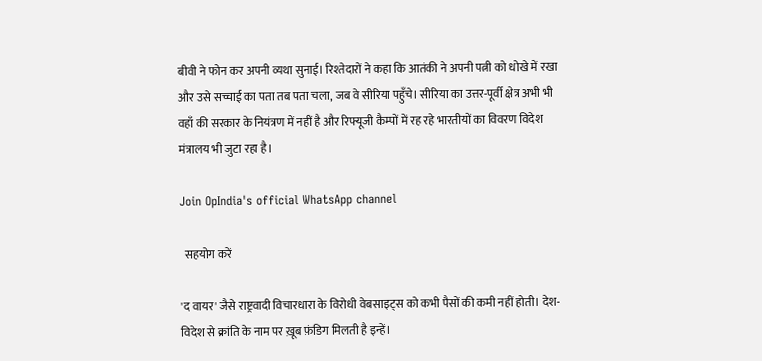बीवी ने फोन कर अपनी व्यथा सुनाई। रिश्तेदारों ने कहा कि आतंकी ने अपनी पत्नी को धोखे में रखा और उसे सच्चाई का पता तब पता चला, जब वे सीरिया पहुँचे। सीरिया का उत्तर-पूर्वी क्षेत्र अभी भी वहाँ की सरकार के नियंत्रण में नहीं है और रिफ्यूजी कैम्पों में रह रहे भारतीयों का विवरण विदेश मंत्रालय भी जुटा रहा है।

Join OpIndia's official WhatsApp channel

  सहयोग करें

'द वायर' जैसे राष्ट्रवादी विचारधारा के विरोधी वेबसाइट्स को कभी पैसों की कमी नहीं होती। देश-विदेश से क्रांति के नाम पर ख़ूब फ़ंडिग मिलती है इन्हें।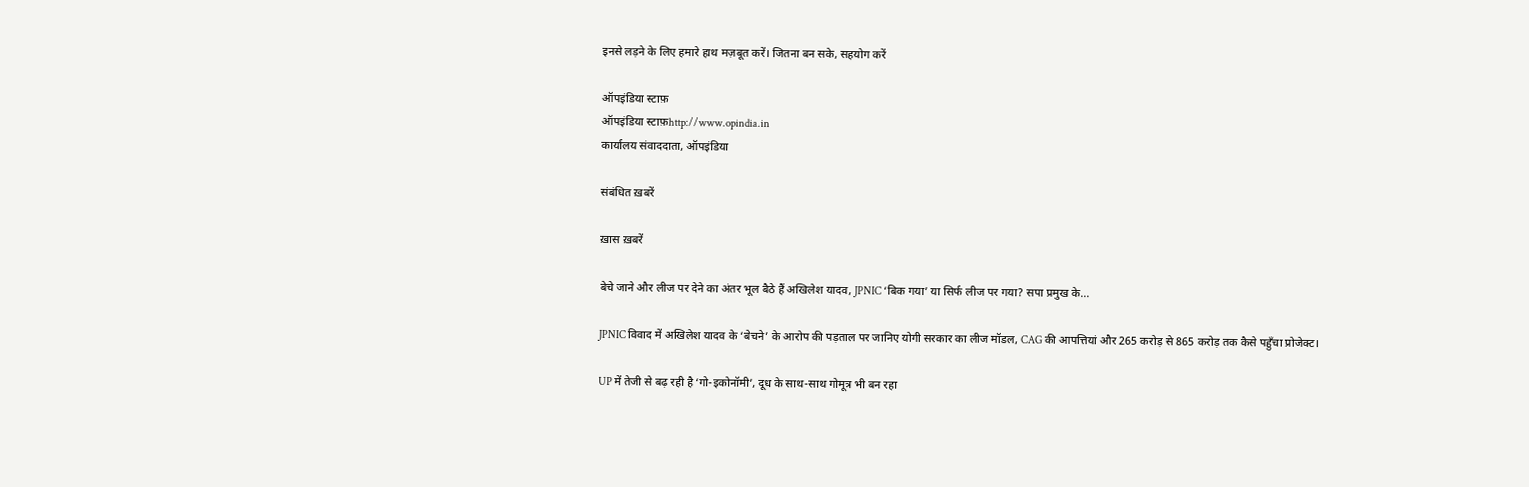इनसे लड़ने के लिए हमारे हाथ मज़बूत करें। जितना बन सके, सहयोग करें

ऑपइंडिया स्टाफ़
ऑपइंडिया स्टाफ़http://www.opindia.in
कार्यालय संवाददाता, ऑपइंडिया

संबंधित ख़बरें

ख़ास ख़बरें

बेचे जाने और लीज पर देने का अंतर भूल बैठे हैं अखिलेश यादव, JPNIC ‘बिक गया’ या सिर्फ लीज पर गया? सपा प्रमुख के...

JPNIC विवाद में अखिलेश यादव के ‘बेचने’ के आरोप की पड़ताल पर जानिए योगी सरकार का लीज मॉडल, CAG की आपत्तियां और 265 करोड़ से 865 करोड़ तक कैसे पहुँचा प्रोजेक्ट।

UP में तेजी से बढ़ रही है ‘गो-इकोनॉमी’, दूध के साथ-साथ गोमूत्र भी बन रहा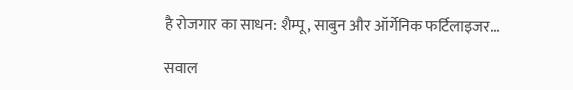है रोजगार का साधन: शैम्पू, साबुन और ऑर्गेनिक फर्टिलाइजर...

सवाल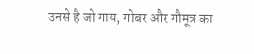उनसे है जो गाय, गोबर और गौमूत्र का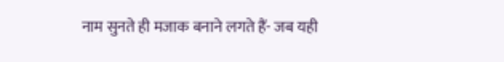नाम सुनते ही मजाक बनाने लगते हैं- जब यही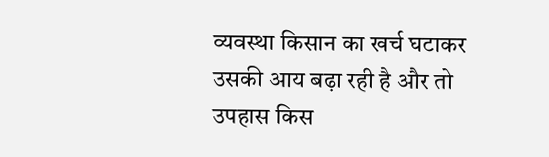व्यवस्था किसान का खर्च घटाकर उसकी आय बढ़ा रही है और तो उपहास किस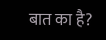बात का है?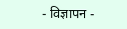- विज्ञापन -